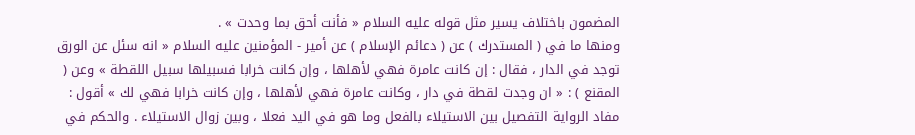المضمون باختلاف يسير مثل قوله عليه السلام « فأنت أحق بما وحدت » .
ومنها ما في ( المستدرك ) عن ( دعائم الإسلام ) عن أمير - المؤمنين عليه السلام « انه سئل عن الورق توجد في الدار ، فقال : إن كانت عامرة فهي لأهلها ، وإن كانت خرابا فسبيلها سبيل اللقطة » وعن ( المقنع ) : « ان وجدت لقطة في دار ، وكانت عامرة فهي لأهلها ، وإن كانت خرابا فهي لك » أقول : مفاد الرواية التفصيل بين الاستيلاء بالفعل وما هو في اليد فعلا ، وبين زوال الاستيلاء . والحكم في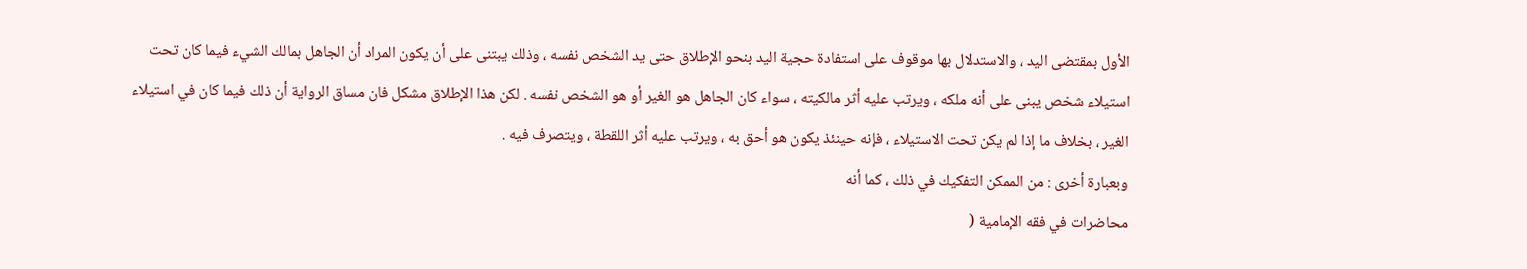الأول بمقتضى اليد ، والاستدلال بها موقوف على استفادة حجية اليد بنحو الإطلاق حتى يد الشخص نفسه ، وذلك يبتنى على أن يكون المراد أن الجاهل بمالك الشيء فيما كان تحت استيلاء شخص يبنى على أنه ملكه ، ويرتب عليه أثر مالكيته ، سواء كان الجاهل هو الغير أو هو الشخص نفسه . لكن هذا الإطلاق مشكل فان مساق الرواية أن ذلك فيما كان في استيلاء الغير ، بخلاف ما إذا لم يكن تحت الاستيلاء ، فإنه حينئذ يكون هو أحق به ، ويرتب عليه أثر اللقطة ، ويتصرف فيه .
وبعبارة أخرى : من الممكن التفكيك في ذلك ، كما أنه
محاضرات في فقه الإمامية (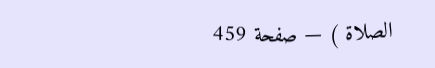الصلاة ) — صفحة 459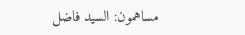مساهمون: السيد فاضل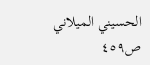الحسيني الميلاني
ص٤٥٩